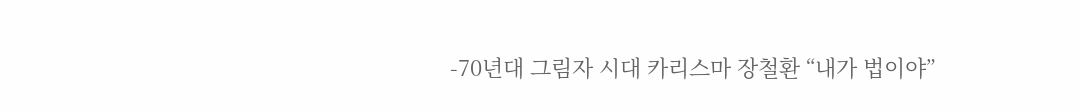-70년대 그림자 시대 카리스마 장철환 “내가 법이야”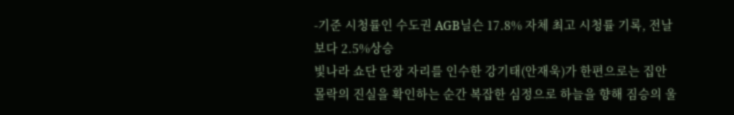-기준 시청률인 수도권 AGB닐슨 17.8% 자체 최고 시청률 기록, 전날보다 2.5%상승
빛나라 쇼단 단장 자리를 인수한 강기태(안재욱)가 한편으로는 집안 몰락의 진실을 확인하는 순간 복잡한 심정으로 하늘을 향해 짐승의 울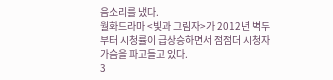음소리를 냈다.
월화드라마 <빛과 그림자>가 2012년 벽두부터 시청률이 급상승하면서 점점더 시청자 가슴을 파고들고 있다.
3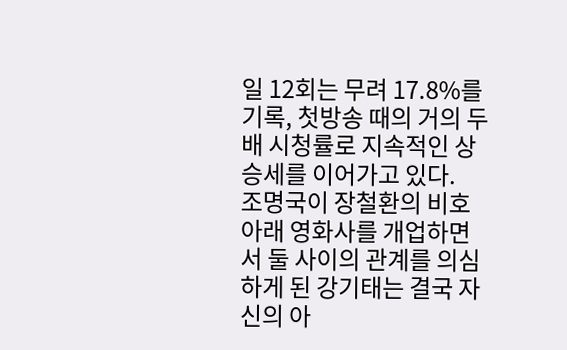일 12회는 무려 17.8%를 기록, 첫방송 때의 거의 두배 시청률로 지속적인 상승세를 이어가고 있다.
조명국이 장철환의 비호아래 영화사를 개업하면서 둘 사이의 관계를 의심하게 된 강기태는 결국 자신의 아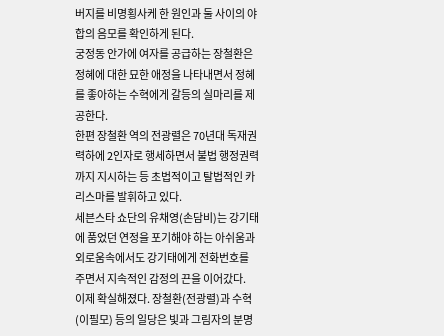버지를 비명횡사케 한 원인과 둘 사이의 야합의 음모를 확인하게 된다.
궁정동 안가에 여자를 공급하는 장철환은 정혜에 대한 묘한 애정을 나타내면서 정혜를 좋아하는 수혁에게 갈등의 실마리를 제공한다.
한편 장철환 역의 전광렬은 70년대 독재권력하에 2인자로 행세하면서 불법 행정권력까지 지시하는 등 초법적이고 탈법적인 카리스마를 발휘하고 있다.
세븐스타 쇼단의 유채영(손담비)는 강기태에 품었던 연정을 포기해야 하는 아쉬움과 외로움속에서도 강기태에게 전화번호를 주면서 지속적인 감정의 끈을 이어갔다.
이제 확실해졌다. 장철환(전광렬)과 수혁(이필모) 등의 일당은 빛과 그림자의 분명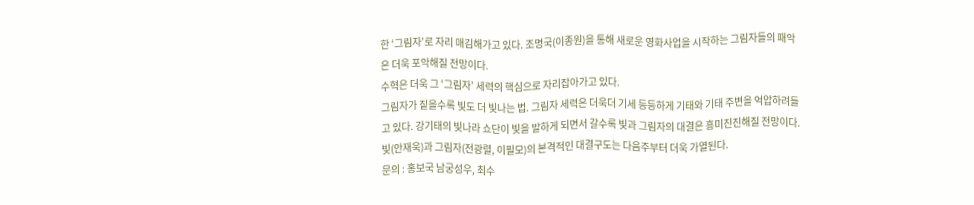한 ‘그림자’로 자리 매김해가고 있다. 조명국(이종원)을 통해 새로운 영화사업을 시작하는 그림자들의 패악은 더욱 포악해질 전망이다.
수혁은 더욱 그 ‘그림자’ 세력의 핵심으로 자리잡아가고 있다.
그림자가 짙을수록 빛도 더 빛나는 법. 그림자 세력은 더욱더 기세 등등하게 기태와 기태 주변을 억압하려들고 있다. 강기태의 빛나라 쇼단이 빛을 발하게 되면서 갈수록 빛과 그림자의 대결은 흥미진진해질 전망이다.
빛(안재욱)과 그림자(전광렬, 이필모)의 본격적인 대결구도는 다음주부터 더욱 가열된다.
문의 : 홍보국 남궁성우, 최수